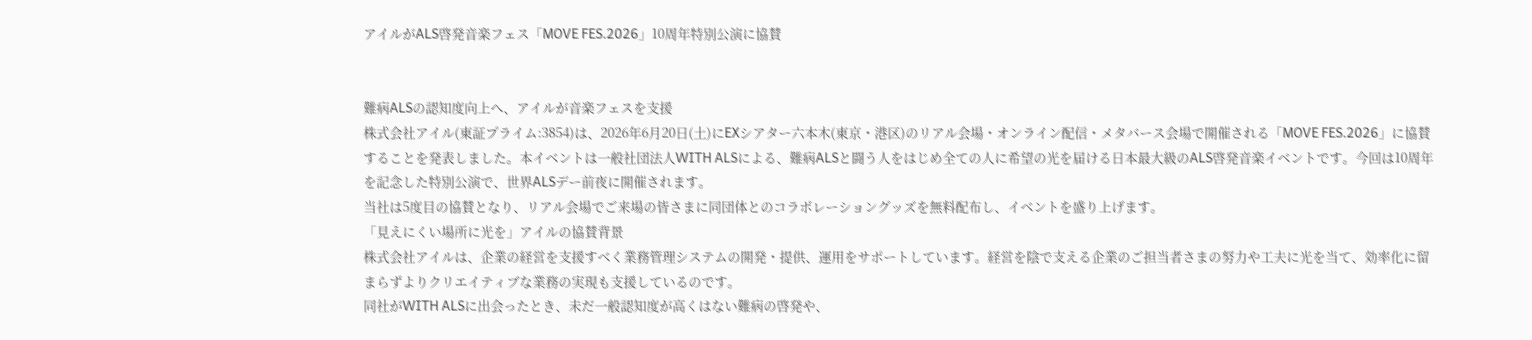アイルがALS啓発音楽フェス「MOVE FES.2026」10周年特別公演に協賛


難病ALSの認知度向上へ、アイルが音楽フェスを支援
株式会社アイル(東証プライム:3854)は、2026年6月20日(土)にEXシアター六本木(東京・港区)のリアル会場・オンライン配信・メタバース会場で開催される「MOVE FES.2026」に協賛することを発表しました。本イベントは一般社団法人WITH ALSによる、難病ALSと闘う人をはじめ全ての人に希望の光を届ける日本最大級のALS啓発音楽イベントです。今回は10周年を記念した特別公演で、世界ALSデー前夜に開催されます。
当社は5度目の協賛となり、リアル会場でご来場の皆さまに同団体とのコラボレーショングッズを無料配布し、イベントを盛り上げます。
「見えにくい場所に光を」アイルの協賛背景
株式会社アイルは、企業の経営を支援すべく業務管理システムの開発・提供、運用をサポートしています。経営を陰で支える企業のご担当者さまの努力や工夫に光を当て、効率化に留まらずよりクリエイティブな業務の実現も支援しているのです。
同社がWITH ALSに出会ったとき、未だ一般認知度が高くはない難病の啓発や、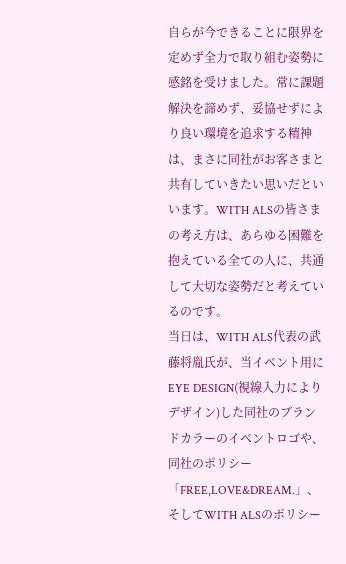自らが今できることに限界を定めず全力で取り組む姿勢に感銘を受けました。常に課題解決を諦めず、妥協せずにより良い環境を追求する精神は、まさに同社がお客さまと共有していきたい思いだといいます。WITH ALSの皆さまの考え方は、あらゆる困難を抱えている全ての人に、共通して大切な姿勢だと考えているのです。
当日は、WITH ALS代表の武藤将胤氏が、当イベント用にEYE DESIGN(視線入力によりデザイン)した同社のブランドカラーのイベントロゴや、同社のポリシー「FREE,LOVE&DREAM.」、そしてWITH ALSのポリシー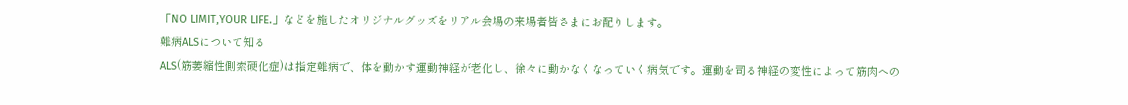「NO LIMIT,YOUR LIFE.」などを施したオリジナルグッズをリアル会場の来場者皆さまにお配りします。
難病ALSについて知る
ALS(筋萎縮性側索硬化症)は指定難病で、体を動かす運動神経が老化し、徐々に動かなくなっていく病気です。運動を司る神経の変性によって筋肉への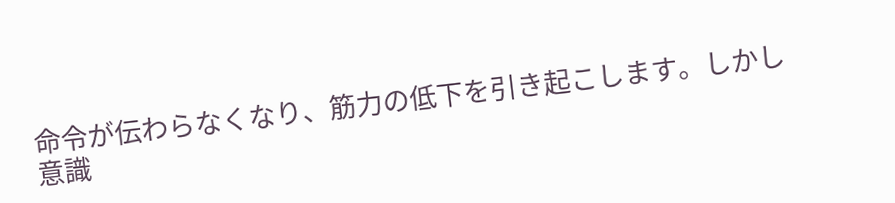命令が伝わらなくなり、筋力の低下を引き起こします。しかし意識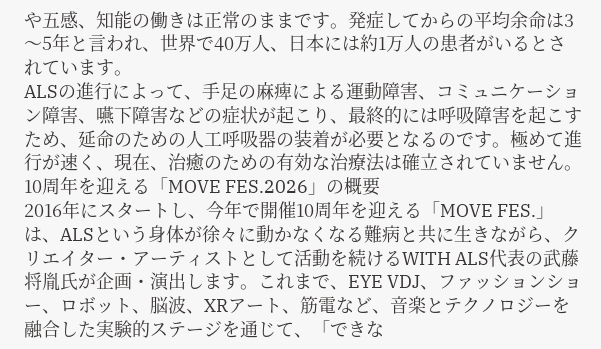や五感、知能の働きは正常のままです。発症してからの平均余命は3〜5年と言われ、世界で40万人、日本には約1万人の患者がいるとされています。
ALSの進行によって、手足の麻痺による運動障害、コミュニケーション障害、嚥下障害などの症状が起こり、最終的には呼吸障害を起こすため、延命のための人工呼吸器の装着が必要となるのです。極めて進行が速く、現在、治癒のための有効な治療法は確立されていません。
10周年を迎える「MOVE FES.2026」の概要
2016年にスタートし、今年で開催10周年を迎える「MOVE FES.」は、ALSという身体が徐々に動かなくなる難病と共に生きながら、クリエイター・アーティストとして活動を続けるWITH ALS代表の武藤将胤氏が企画・演出します。これまで、EYE VDJ、ファッションショー、ロボット、脳波、XRアート、筋電など、音楽とテクノロジーを融合した実験的ステージを通じて、「できな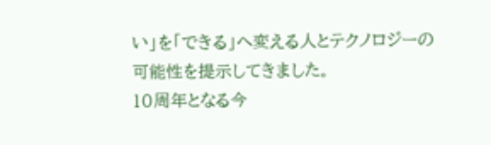い」を「できる」へ変える人とテクノロジーの可能性を提示してきました。
10周年となる今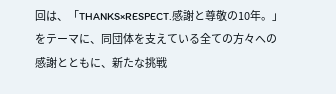回は、「THANKS×RESPECT.感謝と尊敬の10年。」をテーマに、同団体を支えている全ての方々への感謝とともに、新たな挑戦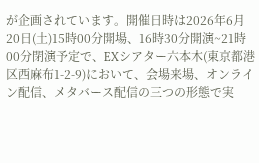が企画されています。開催日時は2026年6月20日(土)15時00分開場、16時30分開演~21時00分閉演予定で、EXシアター六本木(東京都港区西麻布1-2-9)において、会場来場、オンライン配信、メタバース配信の三つの形態で実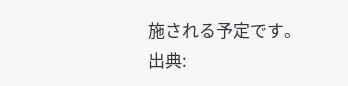施される予定です。
出典: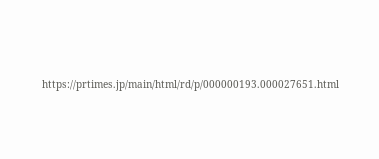https://prtimes.jp/main/html/rd/p/000000193.000027651.html